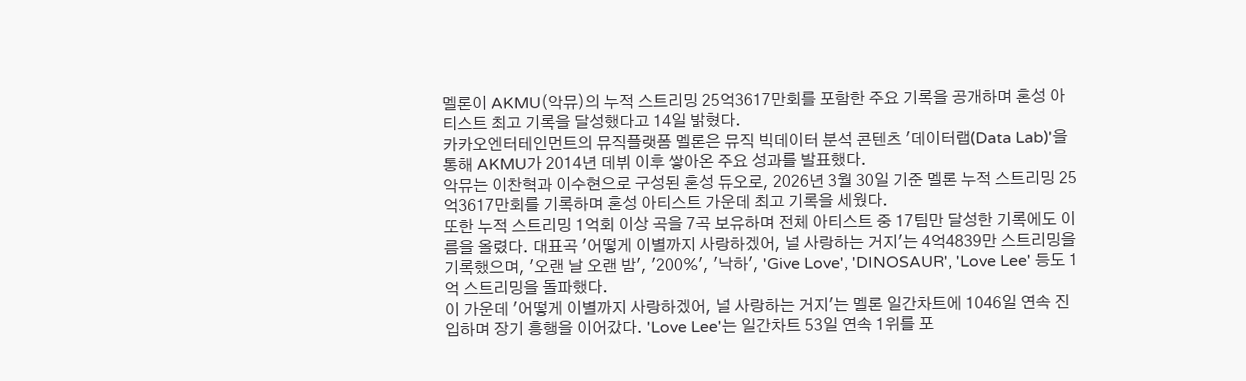멜론이 AKMU(악뮤)의 누적 스트리밍 25억3617만회를 포함한 주요 기록을 공개하며 혼성 아티스트 최고 기록을 달성했다고 14일 밝혔다.
카카오엔터테인먼트의 뮤직플랫폼 멜론은 뮤직 빅데이터 분석 콘텐츠 '데이터랩(Data Lab)'을 통해 AKMU가 2014년 데뷔 이후 쌓아온 주요 성과를 발표했다.
악뮤는 이찬혁과 이수현으로 구성된 혼성 듀오로, 2026년 3월 30일 기준 멜론 누적 스트리밍 25억3617만회를 기록하며 혼성 아티스트 가운데 최고 기록을 세웠다.
또한 누적 스트리밍 1억회 이상 곡을 7곡 보유하며 전체 아티스트 중 17팀만 달성한 기록에도 이름을 올렸다. 대표곡 '어떻게 이별까지 사랑하겠어, 널 사랑하는 거지'는 4억4839만 스트리밍을 기록했으며, '오랜 날 오랜 밤', '200%', '낙하', 'Give Love', 'DINOSAUR', 'Love Lee' 등도 1억 스트리밍을 돌파했다.
이 가운데 '어떻게 이별까지 사랑하겠어, 널 사랑하는 거지'는 멜론 일간차트에 1046일 연속 진입하며 장기 흥행을 이어갔다. 'Love Lee'는 일간차트 53일 연속 1위를 포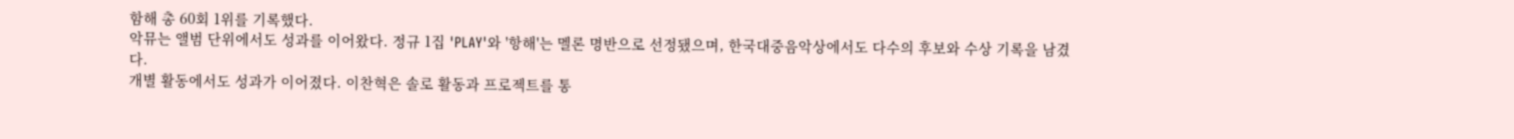함해 총 60회 1위를 기록했다.
악뮤는 앨범 단위에서도 성과를 이어왔다. 정규 1집 'PLAY'와 '항해'는 멜론 명반으로 선정됐으며, 한국대중음악상에서도 다수의 후보와 수상 기록을 남겼다.
개별 활동에서도 성과가 이어졌다. 이찬혁은 솔로 활동과 프로젝트를 통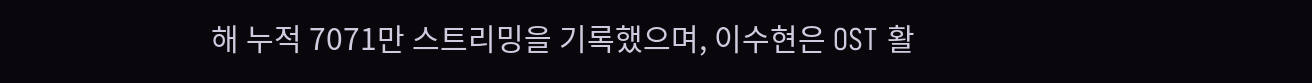해 누적 7071만 스트리밍을 기록했으며, 이수현은 OST 활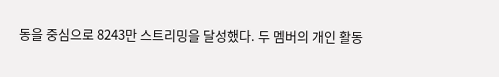동을 중심으로 8243만 스트리밍을 달성했다. 두 멤버의 개인 활동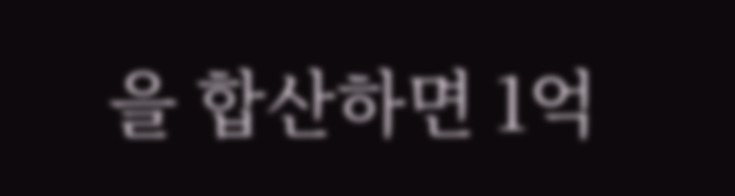을 합산하면 1억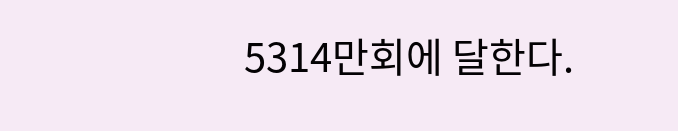5314만회에 달한다.